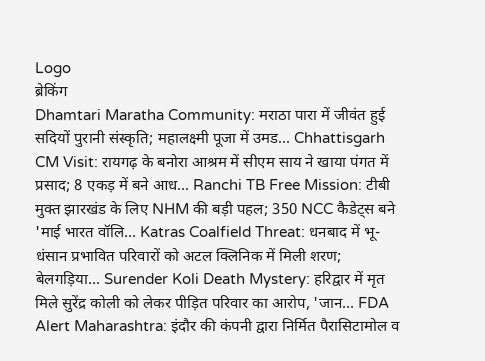Logo
ब्रेकिंग
Dhamtari Maratha Community: मराठा पारा में जीवंत हुई सदियों पुरानी संस्कृति; महालक्ष्मी पूजा में उमड... Chhattisgarh CM Visit: रायगढ़ के बनोरा आश्रम में सीएम साय ने खाया पंगत में प्रसाद; 8 एकड़ में बने आध... Ranchi TB Free Mission: टीबी मुक्त झारखंड के लिए NHM की बड़ी पहल; 350 NCC कैडेट्स बने 'माई भारत वॉलि... Katras Coalfield Threat: धनबाद में भू-धंसान प्रभावित परिवारों को अटल क्लिनिक में मिली शरण; बेलगड़िया... Surender Koli Death Mystery: हरिद्वार में मृत मिले सुरेंद्र कोली को लेकर पीड़ित परिवार का आरोप, 'जान... FDA Alert Maharashtra: इंदौर की कंपनी द्वारा निर्मित पैरासिटामोल व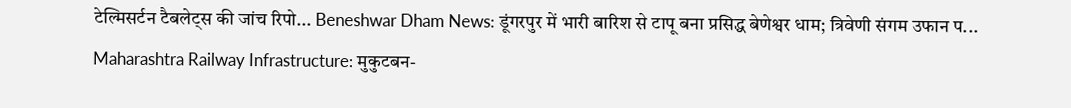टेल्मिसर्टन टैबलेट्स की जांच रिपो... Beneshwar Dham News: डूंगरपुर में भारी बारिश से टापू बना प्रसिद्ध बेणेश्वर धाम; त्रिवेणी संगम उफान प... Maharashtra Railway Infrastructure: मुकुटबन-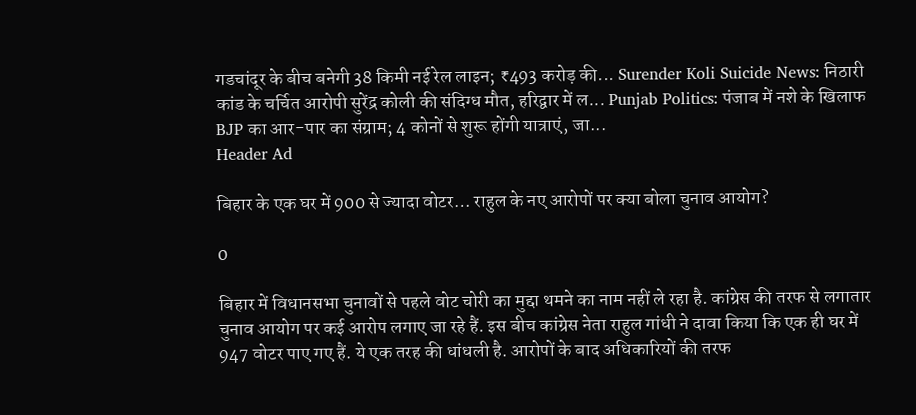गडचांदूर के बीच बनेगी 38 किमी नई रेल लाइन; ₹493 करोड़ की... Surender Koli Suicide News: निठारी कांड के चर्चित आरोपी सुरेंद्र कोली की संदिग्ध मौत, हरिद्वार में ल... Punjab Politics: पंजाब में नशे के खिलाफ BJP का आर-पार का संग्राम; 4 कोनों से शुरू होंगी यात्राएं, जा...
Header Ad

बिहार के एक घर में 900 से ज्यादा वोटर… राहुल के नए आरोपों पर क्या बोला चुनाव आयोग?

0

बिहार में विधानसभा चुनावों से पहले वोट चोरी का मुद्दा थमने का नाम नहीं ले रहा है. कांग्रेस की तरफ से लगातार चुनाव आयोग पर कई आरोप लगाए जा रहे हैं. इस बीच कांग्रेस नेता राहुल गांधी ने दावा किया कि एक ही घर में 947 वोटर पाए गए हैं. ये एक तरह की धांधली है. आरोपों के बाद अधिकारियों की तरफ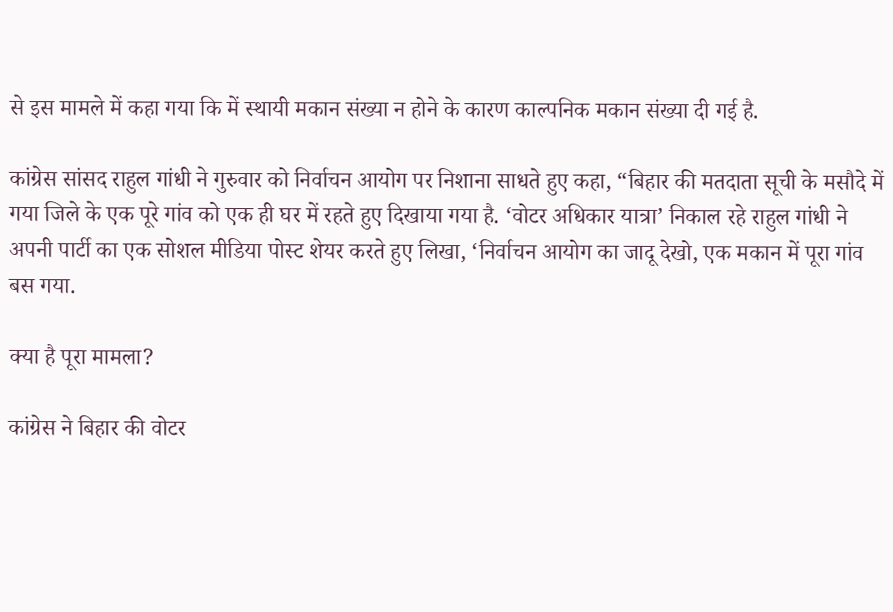से इस मामले में कहा गया कि में स्थायी मकान संख्या न होने के कारण काल्पनिक मकान संख्या दी गई है.

कांग्रेस सांसद राहुल गांधी ने गुरुवार को निर्वाचन आयोग पर निशाना साधते हुए कहा, “बिहार की मतदाता सूची के मसौदे में गया जिले के एक पूरे गांव को एक ही घर में रहते हुए दिखाया गया है. ‘वोटर अधिकार यात्रा’ निकाल रहे राहुल गांधी ने अपनी पार्टी का एक सोशल मीडिया पोस्ट शेयर करते हुए लिखा, ‘निर्वाचन आयोग का जादू देखो, एक मकान में पूरा गांव बस गया.

क्या है पूरा मामला?

कांग्रेस ने बिहार की वोटर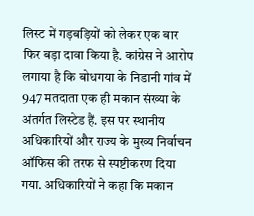लिस्ट में गड़बड़ियों को लेकर एक बार फिर बड़ा दावा किया है. कांग्रेस ने आरोप लगाया है कि बोधगया के निडानी गांव में 947 मतदाता एक ही मकान संख्या के अंतर्गत लिस्टेड हैं. इस पर स्थानीय अधिकारियों और राज्य के मुख्य निर्वाचन ऑफिस की तरफ से स्पष्टीकरण दिया गया. अधिकारियों ने कहा कि मकान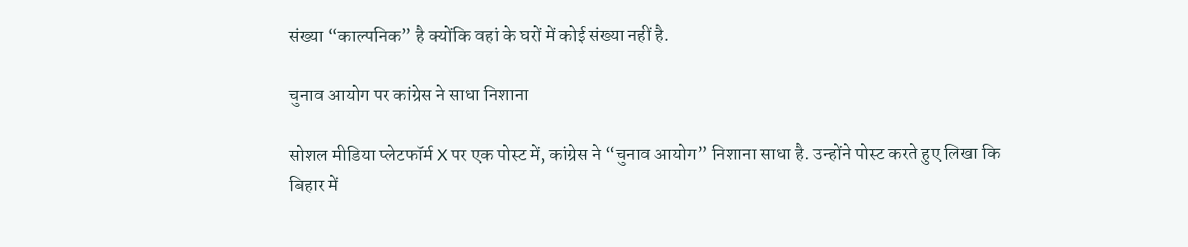संख्या “काल्पनिक” है क्योंकि वहां के घरों में कोई संख्या नहीं है.

चुनाव आयोग पर कांग्रेस ने साधा निशाना

सोशल मीडिया प्लेटफॉर्म X पर एक पोस्ट में, कांग्रेस ने “चुनाव आयोग” निशाना साधा है. उन्होंने पोस्ट करते हुए लिखा कि बिहार में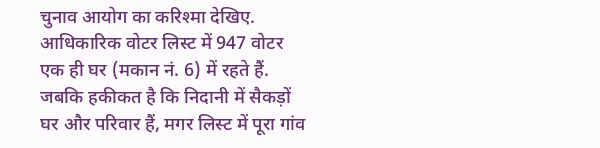चुनाव आयोग का करिश्मा देखिए. आधिकारिक वोटर लिस्ट में 947 वोटर एक ही घर (मकान नं. 6) में रहते हैं. जबकि हकीकत है कि निदानी में सैकड़ों घर और परिवार हैं, मगर लिस्ट में पूरा गांव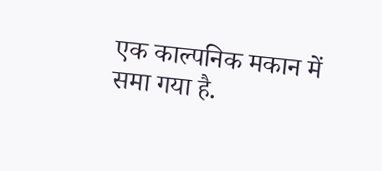एक काल्पनिक मकान में समा गया है.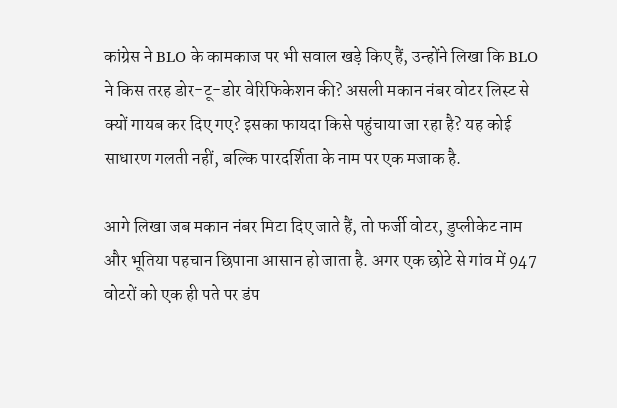कांग्रेस ने BLO के कामकाज पर भी सवाल खड़े किए हैं, उन्होंने लिखा कि BLO ने किस तरह डोर-टू-डोर वेरिफिकेशन की? असली मकान नंबर वोटर लिस्ट से क्यों गायब कर दिए गए? इसका फायदा किसे पहुंचाया जा रहा है? यह कोई साधारण गलती नहीं, बल्कि पारदर्शिता के नाम पर एक मजाक है.

आगे लिखा जब मकान नंबर मिटा दिए जाते हैं, तो फर्जी वोटर, डुप्लीकेट नाम और भूतिया पहचान छिपाना आसान हो जाता है. अगर एक छोटे से गांव में 947 वोटरों को एक ही पते पर डंप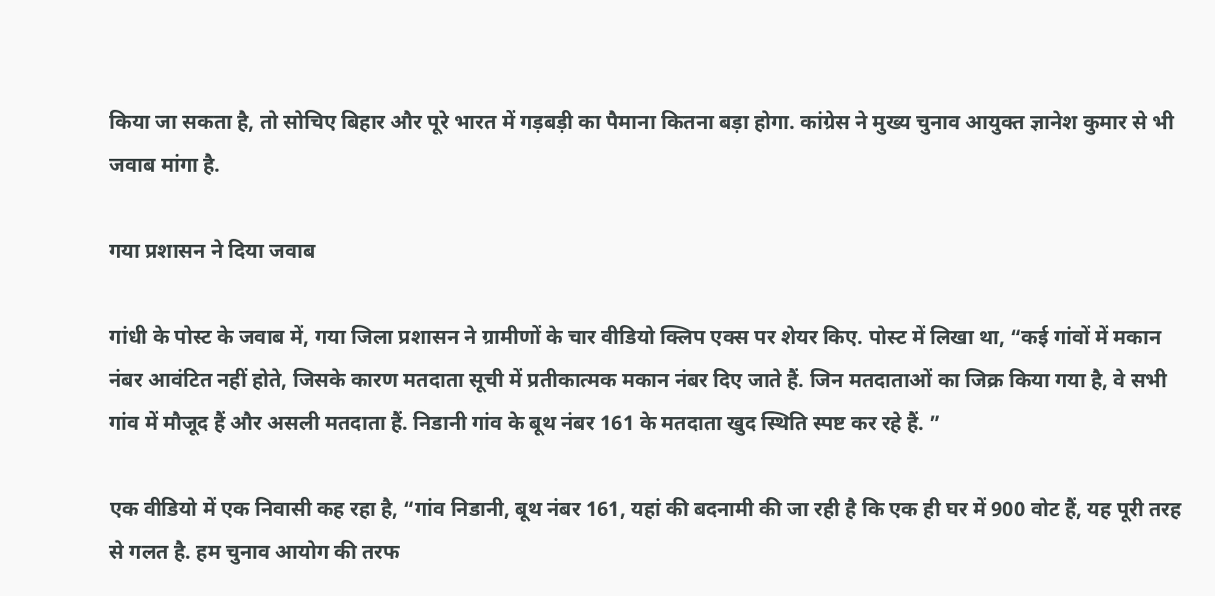किया जा सकता है, तो सोचिए बिहार और पूरे भारत में गड़बड़ी का पैमाना कितना बड़ा होगा. कांग्रेस ने मुख्य चुनाव आयुक्त ज्ञानेश कुमार से भी जवाब मांगा है.

गया प्रशासन ने दिया जवाब

गांधी के पोस्ट के जवाब में, गया जिला प्रशासन ने ग्रामीणों के चार वीडियो क्लिप एक्स पर शेयर किए. पोस्ट में लिखा था, “कई गांवों में मकान नंबर आवंटित नहीं होते, जिसके कारण मतदाता सूची में प्रतीकात्मक मकान नंबर दिए जाते हैं. जिन मतदाताओं का जिक्र किया गया है, वे सभी गांव में मौजूद हैं और असली मतदाता हैं. निडानी गांव के बूथ नंबर 161 के मतदाता खुद स्थिति स्पष्ट कर रहे हैं. ”

एक वीडियो में एक निवासी कह रहा है, “गांव निडानी, बूथ नंबर 161, यहां की बदनामी की जा रही है कि एक ही घर में 900 वोट हैं, यह पूरी तरह से गलत है. हम चुनाव आयोग की तरफ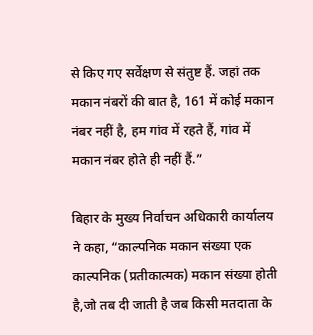से किए गए सर्वेक्षण से संतुष्ट हैं. जहां तक मकान नंबरों की बात है, 161 में कोई मकान नंबर नहीं है, हम गांव में रहते हैं, गांव में मकान नंबर होते ही नहीं हैं.”

बिहार के मुख्य निर्वाचन अधिकारी कार्यालय ने कहा, “काल्पनिक मकान संख्या एक काल्पनिक (प्रतीकात्मक) मकान संख्या होती है,जो तब दी जाती है जब किसी मतदाता के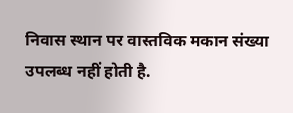निवास स्थान पर वास्तविक मकान संख्या उपलब्ध नहीं होती है.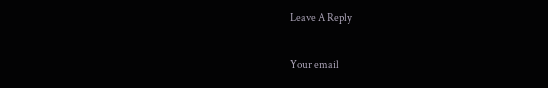Leave A Reply

Your email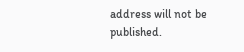address will not be published.